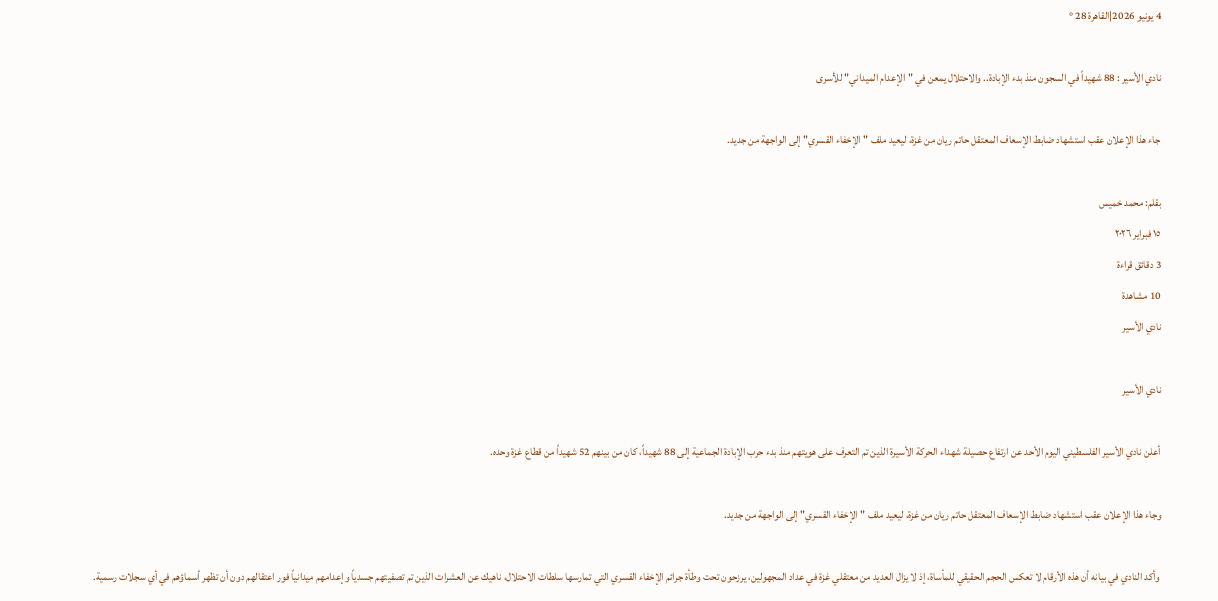4 يونيو 2026|القاهرة 28 °

نادي الأسير : 88 شهيداً في السجون منذ بدء الإبادة.. والاحتلال يمعن في "الإعدام الميداني" للأسرى

جاء هذا الإعلان عقب استشهاد ضابط الإسعاف المعتقل حاتم ريان من غزة، ليعيد ملف "الإخفاء القسري" إلى الواجهة من جديد.

بقلم: محمد خميس
١٥ فبراير ٢٠٢٦
3 دقائق قراءة
10 مشاهدة
نادي الأسير

نادي الأسير

أعلن نادي الأسير الفلسطيني اليوم الأحد عن ارتفاع حصيلة شهداء الحركة الأسيرة الذين تم التعرف على هويتهم منذ بدء حرب الإبادة الجماعية إلى 88 شهيداً، كان من بينهم 52 شهيداً من قطاع غزة وحده.

وجاء هذا الإعلان عقب استشهاد ضابط الإسعاف المعتقل حاتم ريان من غزة، ليعيد ملف "الإخفاء القسري" إلى الواجهة من جديد.

 وأكد النادي في بيانه أن هذه الأرقام لا تعكس الحجم الحقيقي للمأساة، إذ لا يزال العديد من معتقلي غزة في عداد المجهولين، يرزحون تحت وطأة جرائم الإخفاء القسري التي تمارسها سلطات الاحتلال، ناهيك عن العشرات الذين تم تصفيتهم جسدياً وإعدامهم ميدانياً فور اعتقالهم دون أن تظهر أسماؤهم في أي سجلات رسمية.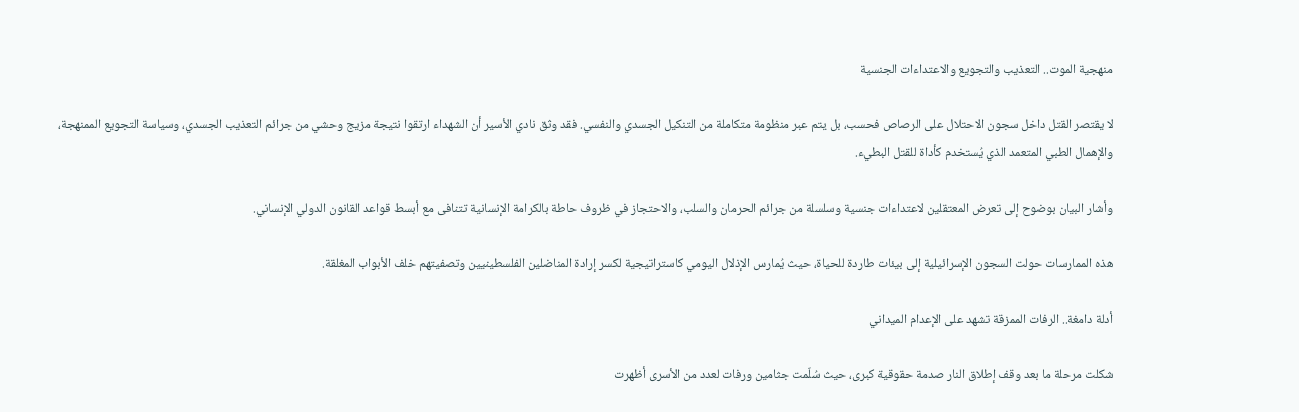منهجية الموت.. التعذيب والتجويع والاعتداءات الجنسية

لا يقتصر القتل داخل سجون الاحتلال على الرصاص فحسب، بل يتم عبر منظومة متكاملة من التنكيل الجسدي والنفسي. فقد وثق نادي الأسير أن الشهداء ارتقوا نتيجة مزيج وحشي من جرائم التعذيب الجسدي، وسياسة التجويع الممنهجة، والإهمال الطبي المتعمد الذي يُستخدم كأداة للقتل البطيء.

وأشار البيان بوضوح إلى تعرض المعتقلين لاعتداءات جنسية وسلسلة من جرائم الحرمان والسلب، والاحتجاز في ظروف حاطة بالكرامة الإنسانية تتنافى مع أبسط قواعد القانون الدولي الإنساني.

هذه الممارسات حولت السجون الإسرائيلية إلى بيئات طاردة للحياة، حيث يُمارس الإذلال اليومي كاستراتيجية لكسر إرادة المناضلين الفلسطينيين وتصفيتهم خلف الأبواب المغلقة.

أدلة دامغة.. الرفات الممزقة تشهد على الإعدام الميداني

شكلت مرحلة ما بعد وقف إطلاق النار صدمة حقوقية كبرى، حيث سُلّمت جثامين ورفات لعدد من الأسرى أظهرت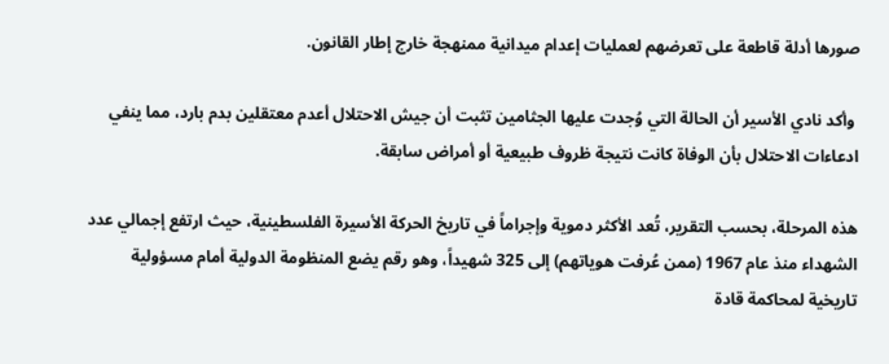صورها أدلة قاطعة على تعرضهم لعمليات إعدام ميدانية ممنهجة خارج إطار القانون.

 وأكد نادي الأسير أن الحالة التي وُجدت عليها الجثامين تثبت أن جيش الاحتلال أعدم معتقلين بدم بارد، مما ينفي ادعاءات الاحتلال بأن الوفاة كانت نتيجة ظروف طبيعية أو أمراض سابقة.

هذه المرحلة، بحسب التقرير، تُعد الأكثر دموية وإجراماً في تاريخ الحركة الأسيرة الفلسطينية، حيث ارتفع إجمالي عدد الشهداء منذ عام 1967 (ممن عُرفت هوياتهم) إلى 325 شهيداً، وهو رقم يضع المنظومة الدولية أمام مسؤولية تاريخية لمحاكمة قادة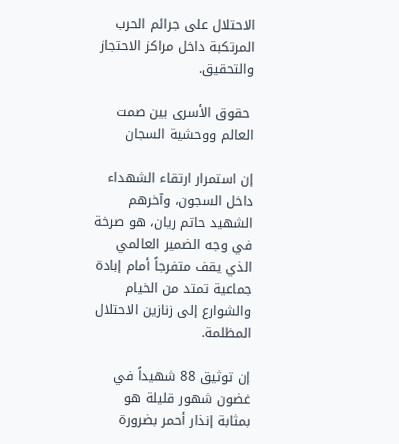الاحتلال على جرائم الحرب المرتكبة داخل مراكز الاحتجاز والتحقيق.

 حقوق الأسرى بين صمت العالم ووحشية السجان

إن استمرار ارتقاء الشهداء داخل السجون، وآخرهم الشهيد حاتم ريان، هو صرخة في وجه الضمير العالمي الذي يقف متفرجاً أمام إبادة جماعية تمتد من الخيام والشوارع إلى زنازين الاحتلال المظلمة.

إن توثيق 88 شهيداً في غضون شهور قليلة هو بمثابة إنذار أحمر بضرورة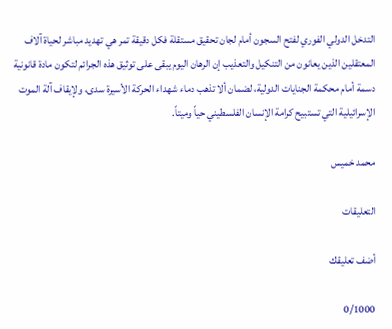التدخل الدولي الفوري لفتح السجون أمام لجان تحقيق مستقلة فكل دقيقة تمر هي تهديد مباشر لحياة آلاف المعتقلين الذين يعانون من التنكيل والتعذيب إن الرهان اليوم يبقى على توثيق هذه الجرائم لتكون مادة قانونية دسمة أمام محكمة الجنايات الدولية، لضمان ألا تذهب دماء شهداء الحركة الأسيرة سدى، ولإيقاف آلة الموت الإسرائيلية التي تستبيح كرامة الإنسان الفلسطيني حياً وميتاً.

محمد خميس

التعليقات

أضف تعليقك

0/1000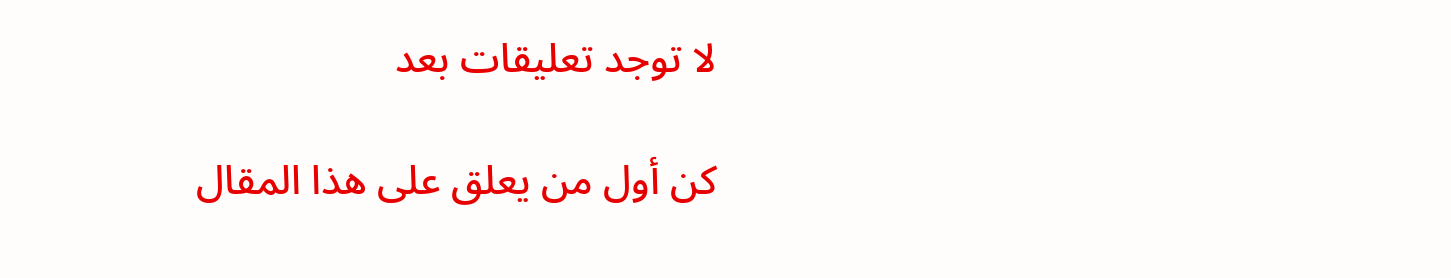لا توجد تعليقات بعد

كن أول من يعلق على هذا المقال